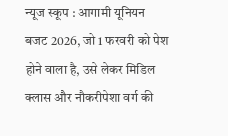न्यूज स्कूप : आगामी यूनियन बजट 2026, जो 1 फरवरी को पेश होने वाला है, उसे लेकर मिडिल क्लास और नौकरीपेशा वर्ग की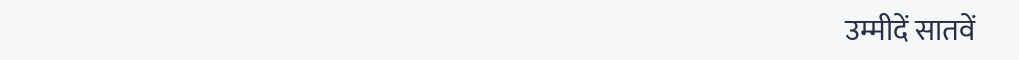उम्मीदें सातवें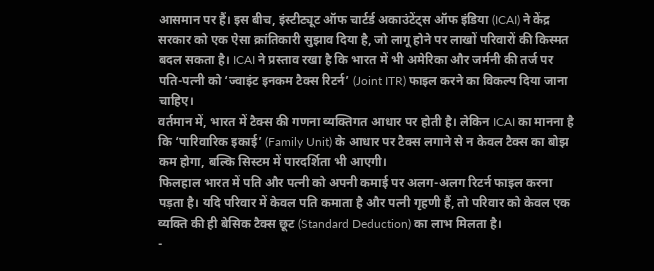आसमान पर हैं। इस बीच, इंस्टीट्यूट ऑफ चार्टर्ड अकाउंटेंट्स ऑफ इंडिया (ICAI) ने केंद्र सरकार को एक ऐसा क्रांतिकारी सुझाव दिया है, जो लागू होने पर लाखों परिवारों की किस्मत बदल सकता है। ICAI ने प्रस्ताव रखा है कि भारत में भी अमेरिका और जर्मनी की तर्ज पर पति-पत्नी को ‘ज्वाइंट इनकम टैक्स रिटर्न’ (Joint ITR) फाइल करने का विकल्प दिया जाना चाहिए।
वर्तमान में, भारत में टैक्स की गणना व्यक्तिगत आधार पर होती है। लेकिन ICAI का मानना है कि ‘पारिवारिक इकाई’ (Family Unit) के आधार पर टैक्स लगाने से न केवल टैक्स का बोझ कम होगा, बल्कि सिस्टम में पारदर्शिता भी आएगी।
फिलहाल भारत में पति और पत्नी को अपनी कमाई पर अलग-अलग रिटर्न फाइल करना पड़ता है। यदि परिवार में केवल पति कमाता है और पत्नी गृहणी हैं, तो परिवार को केवल एक व्यक्ति की ही बेसिक टैक्स छूट (Standard Deduction) का लाभ मिलता है।
-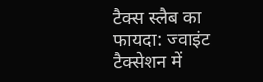टैक्स स्लैब का फायदा: ज्वाइंट टैक्सेशन में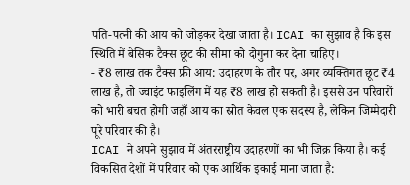पति-पत्नी की आय को जोड़कर देखा जाता है। ICAI का सुझाव है कि इस स्थिति में बेसिक टैक्स छूट की सीमा को दोगुना कर देना चाहिए।
- ₹8 लाख तक टैक्स फ्री आय: उदाहरण के तौर पर, अगर व्यक्तिगत छूट ₹4 लाख है, तो ज्वाइंट फाइलिंग में यह ₹8 लाख हो सकती है। इससे उन परिवारों को भारी बचत होगी जहाँ आय का स्रोत केवल एक सदस्य है, लेकिन जिम्मेदारी पूरे परिवार की है।
ICAI ने अपने सुझाव में अंतरराष्ट्रीय उदाहरणों का भी जिक्र किया है। कई विकसित देशों में परिवार को एक आर्थिक इकाई माना जाता है: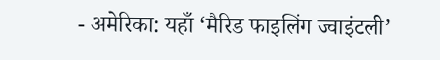- अमेरिका: यहाँ ‘मैरिड फाइलिंग ज्वाइंटली’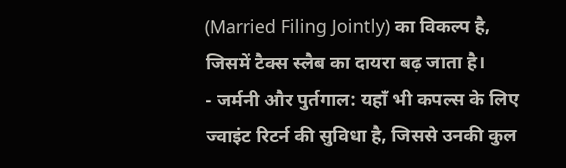(Married Filing Jointly) का विकल्प है, जिसमें टैक्स स्लैब का दायरा बढ़ जाता है।
- जर्मनी और पुर्तगाल: यहाँ भी कपल्स के लिए ज्वाइंट रिटर्न की सुविधा है, जिससे उनकी कुल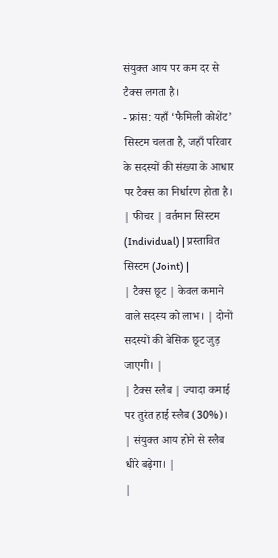संयुक्त आय पर कम दर से टैक्स लगता है।
- फ्रांस: यहाँ ‘फैमिली कोशेंट’ सिस्टम चलता है, जहाँ परिवार के सदस्यों की संख्या के आधार पर टैक्स का निर्धारण होता है।
| फीचर | वर्तमान सिस्टम (Individual) | प्रस्तावित सिस्टम (Joint) |
| टैक्स छूट | केवल कमाने वाले सदस्य को लाभ। | दोनों सदस्यों की बेसिक छूट जुड़ जाएगी। |
| टैक्स स्लैब | ज्यादा कमाई पर तुरंत हाई स्लैब (30%)। | संयुक्त आय होने से स्लैब धीरे बढ़ेगा। |
|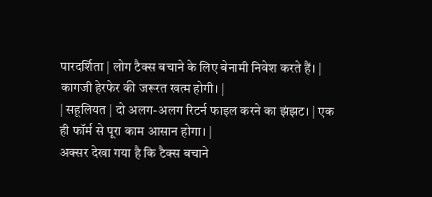पारदर्शिता | लोग टैक्स बचाने के लिए बेनामी निवेश करते हैं। | कागजी हेरफेर की जरूरत खत्म होगी। |
| सहूलियत | दो अलग-अलग रिटर्न फाइल करने का झंझट। | एक ही फॉर्म से पूरा काम आसान होगा। |
अक्सर देखा गया है कि टैक्स बचाने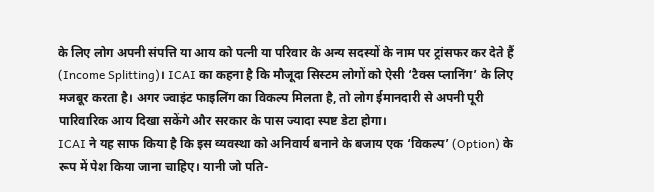के लिए लोग अपनी संपत्ति या आय को पत्नी या परिवार के अन्य सदस्यों के नाम पर ट्रांसफर कर देते हैं (Income Splitting)। ICAI का कहना है कि मौजूदा सिस्टम लोगों को ऐसी ‘टैक्स प्लानिंग’ के लिए मजबूर करता है। अगर ज्वाइंट फाइलिंग का विकल्प मिलता है, तो लोग ईमानदारी से अपनी पूरी पारिवारिक आय दिखा सकेंगे और सरकार के पास ज्यादा स्पष्ट डेटा होगा।
ICAI ने यह साफ किया है कि इस व्यवस्था को अनिवार्य बनाने के बजाय एक ‘विकल्प’ (Option) के रूप में पेश किया जाना चाहिए। यानी जो पति-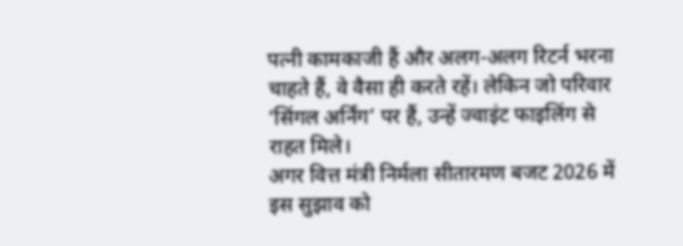पत्नी कामकाजी हैं और अलग-अलग रिटर्न भरना चाहते हैं, वे वैसा ही करते रहें। लेकिन जो परिवार ‘सिंगल अर्निंग’ पर हैं, उन्हें ज्वाइंट फाइलिंग से राहत मिले।
अगर वित्त मंत्री निर्मला सीतारमण बजट 2026 में इस सुझाव को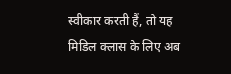स्वीकार करती हैं, तो यह मिडिल क्लास के लिए अब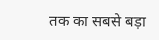तक का सबसे बड़ा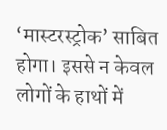‘मास्टरस्ट्रोक’ साबित होगा। इससे न केवल लोगों के हाथों में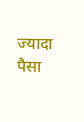ज्यादा पैसा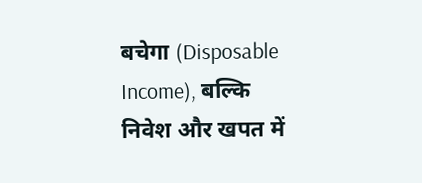बचेगा (Disposable Income), बल्कि निवेश और खपत में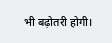भी बढ़ोतरी होगी।